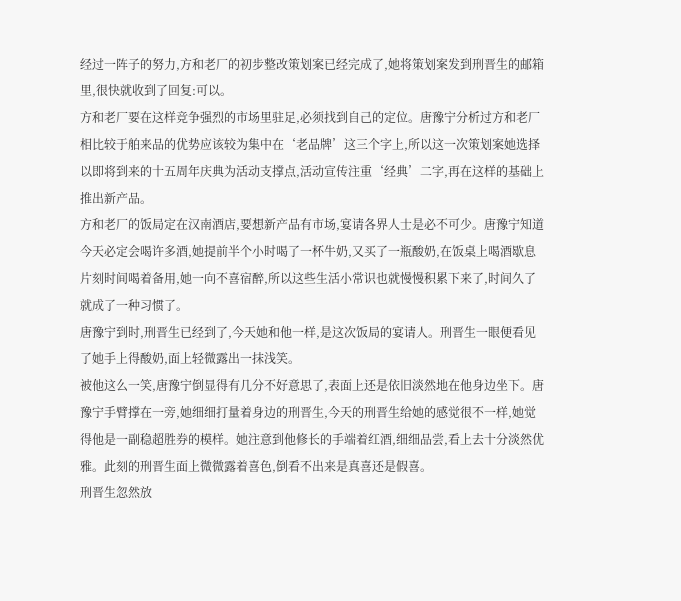经过一阵子的努力,方和老厂的初步整改策划案已经完成了,她将策划案发到刑晋生的邮箱里,很快就收到了回复:可以。
方和老厂要在这样竞争强烈的市场里驻足,必须找到自己的定位。唐豫宁分析过方和老厂相比较于舶来品的优势应该较为集中在‘老品牌’这三个字上,所以这一次策划案她选择以即将到来的十五周年庆典为活动支撑点,活动宣传注重‘经典’二字,再在这样的基础上推出新产品。
方和老厂的饭局定在汉南酒店,要想新产品有市场,宴请各界人士是必不可少。唐豫宁知道今天必定会喝许多酒,她提前半个小时喝了一杯牛奶,又买了一瓶酸奶,在饭桌上喝酒歇息片刻时间喝着备用,她一向不喜宿醉,所以这些生活小常识也就慢慢积累下来了,时间久了就成了一种习惯了。
唐豫宁到时,刑晋生已经到了,今天她和他一样,是这次饭局的宴请人。刑晋生一眼便看见了她手上得酸奶,面上轻微露出一抹浅笑。
被他这么一笑,唐豫宁倒显得有几分不好意思了,表面上还是依旧淡然地在他身边坐下。唐豫宁手臂撑在一旁,她细细打量着身边的刑晋生,今天的刑晋生给她的感觉很不一样,她觉得他是一副稳超胜券的模样。她注意到他修长的手端着红酒,细细品尝,看上去十分淡然优雅。此刻的刑晋生面上微微露着喜色,倒看不出来是真喜还是假喜。
刑晋生忽然放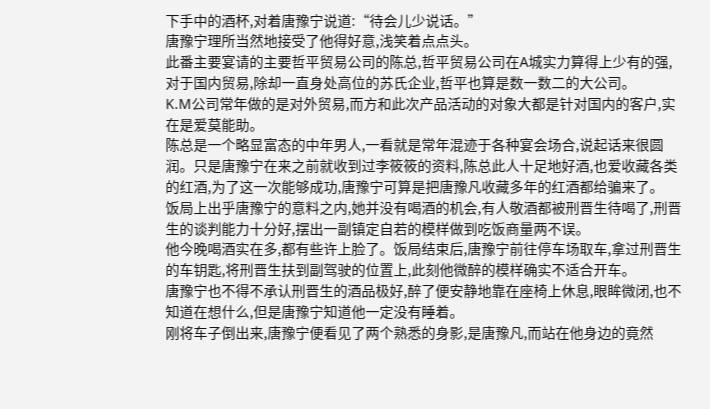下手中的酒杯,对着唐豫宁说道:“待会儿少说话。”
唐豫宁理所当然地接受了他得好意,浅笑着点点头。
此番主要宴请的主要哲平贸易公司的陈总,哲平贸易公司在A城实力算得上少有的强,对于国内贸易,除却一直身处高位的苏氏企业,哲平也算是数一数二的大公司。
K.M公司常年做的是对外贸易,而方和此次产品活动的对象大都是针对国内的客户,实在是爱莫能助。
陈总是一个略显富态的中年男人,一看就是常年混迹于各种宴会场合,说起话来很圆润。只是唐豫宁在来之前就收到过李筱筱的资料,陈总此人十足地好酒,也爱收藏各类的红酒,为了这一次能够成功,唐豫宁可算是把唐豫凡收藏多年的红酒都给骗来了。
饭局上出乎唐豫宁的意料之内,她并没有喝酒的机会,有人敬酒都被刑晋生待喝了,刑晋生的谈判能力十分好,摆出一副镇定自若的模样做到吃饭商量两不误。
他今晚喝酒实在多,都有些许上脸了。饭局结束后,唐豫宁前往停车场取车,拿过刑晋生的车钥匙,将刑晋生扶到副驾驶的位置上,此刻他微醉的模样确实不适合开车。
唐豫宁也不得不承认刑晋生的酒品极好,醉了便安静地靠在座椅上休息,眼眸微闭,也不知道在想什么,但是唐豫宁知道他一定没有睡着。
刚将车子倒出来,唐豫宁便看见了两个熟悉的身影,是唐豫凡,而站在他身边的竟然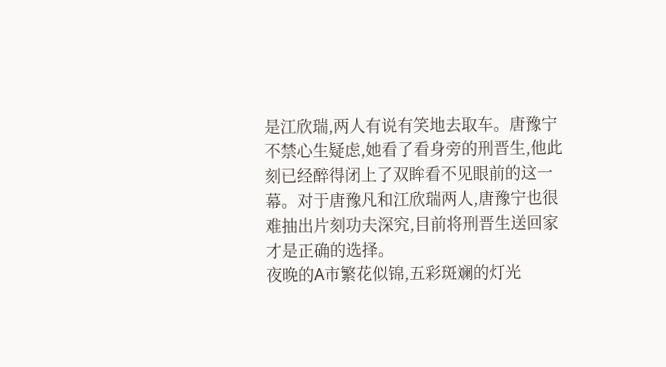是江欣瑞,两人有说有笑地去取车。唐豫宁不禁心生疑虑,她看了看身旁的刑晋生,他此刻已经醉得闭上了双眸看不见眼前的这一幕。对于唐豫凡和江欣瑞两人,唐豫宁也很难抽出片刻功夫深究,目前将刑晋生送回家才是正确的选择。
夜晚的A市繁花似锦,五彩斑斓的灯光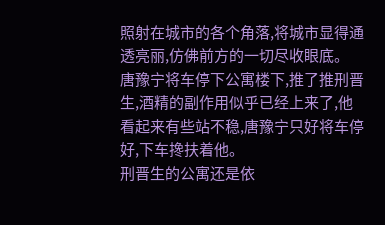照射在城市的各个角落,将城市显得通透亮丽,仿佛前方的一切尽收眼底。
唐豫宁将车停下公寓楼下,推了推刑晋生,酒精的副作用似乎已经上来了,他看起来有些站不稳,唐豫宁只好将车停好,下车搀扶着他。
刑晋生的公寓还是依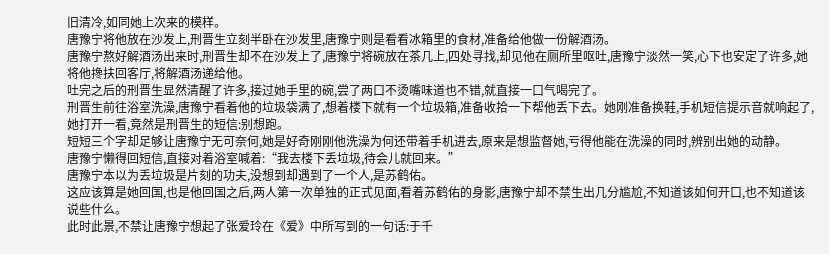旧清冷,如同她上次来的模样。
唐豫宁将他放在沙发上,刑晋生立刻半卧在沙发里,唐豫宁则是看看冰箱里的食材,准备给他做一份解酒汤。
唐豫宁熬好解酒汤出来时,刑晋生却不在沙发上了,唐豫宁将碗放在茶几上,四处寻找,却见他在厕所里呕吐,唐豫宁淡然一笑,心下也安定了许多,她将他搀扶回客厅,将解酒汤递给他。
吐完之后的刑晋生显然清醒了许多,接过她手里的碗,尝了两口不烫嘴味道也不错,就直接一口气喝完了。
刑晋生前往浴室洗澡,唐豫宁看着他的垃圾袋满了,想着楼下就有一个垃圾箱,准备收拾一下帮他丢下去。她刚准备换鞋,手机短信提示音就响起了,她打开一看,竟然是刑晋生的短信:别想跑。
短短三个字却足够让唐豫宁无可奈何,她是好奇刚刚他洗澡为何还带着手机进去,原来是想监督她,亏得他能在洗澡的同时,辨别出她的动静。
唐豫宁懒得回短信,直接对着浴室喊着:“我去楼下丢垃圾,待会儿就回来。”
唐豫宁本以为丢垃圾是片刻的功夫,没想到却遇到了一个人,是苏鹤佑。
这应该算是她回国,也是他回国之后,两人第一次单独的正式见面,看着苏鹤佑的身影,唐豫宁却不禁生出几分尴尬,不知道该如何开口,也不知道该说些什么。
此时此景,不禁让唐豫宁想起了张爱玲在《爱》中所写到的一句话:于千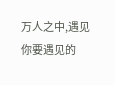万人之中,遇见你要遇见的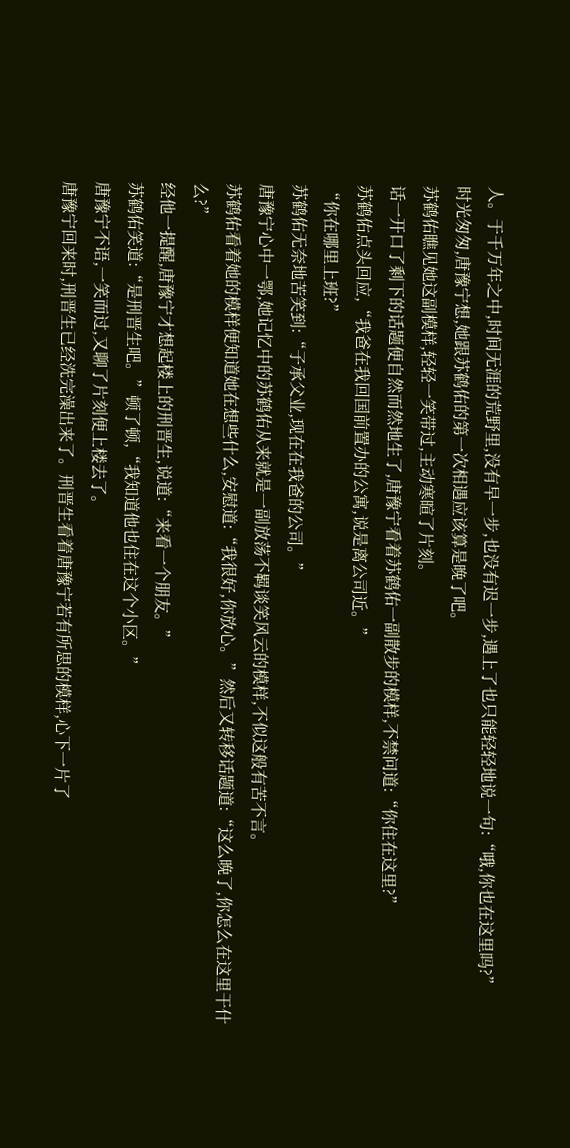人。于千万年之中,时间无涯的荒野里,没有早一步,也没有迟一步,遇上了也只能轻轻地说一句:“哦,你也在这里吗?”
时光匆匆,唐豫宁想,她跟苏鹤佑的第一次相遇应该算是晚了吧。
苏鹤佑瞧见她这副模样,轻轻一笑带过,主动寒暄了片刻。
话一开口了剩下的话题便自然而然地生了,唐豫宁看着苏鹤佑一副散步的模样,不禁问道:“你住在这里?”
苏鹤佑点头回应,“我爸在我回国前置办的公寓,说是离公司近。”
“你在哪里上班?”
苏鹤佑无奈地苦笑到:“子承父业,现在在我爸的公司。”
唐豫宁心中一鄂,她记忆中的苏鹤佑从来就是一副放荡不羁谈笑风云的模样,不似这般有苦不言。
苏鹤佑看着她的模样便知道她在想些什么,安慰道:“我很好,你放心。”然后又转移话题道:“这么晚了,你怎么在这里干什么?”
经他一提醒,唐豫宁才想起楼上的刑晋生,说道:“来看一个朋友。”
苏鹤佑笑道:“是刑晋生吧。”顿了顿,“我知道他也住在这个小区。”
唐豫宁不语,一笑而过,又聊了片刻便上楼去了。
唐豫宁回来时,刑晋生已经洗完澡出来了。刑晋生看着唐豫宁若有所思的模样,心下一片了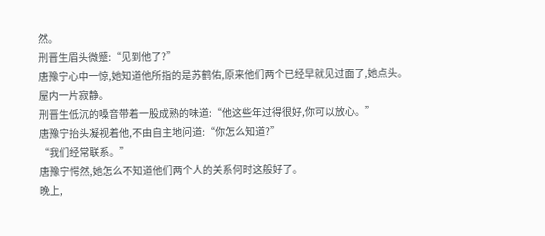然。
刑晋生眉头微蹙:“见到他了?”
唐豫宁心中一惊,她知道他所指的是苏鹤佑,原来他们两个已经早就见过面了,她点头。
屋内一片寂静。
刑晋生低沉的嗓音带着一股成熟的味道:“他这些年过得很好,你可以放心。”
唐豫宁抬头凝视着他,不由自主地问道:“你怎么知道?”
“我们经常联系。”
唐豫宁愕然,她怎么不知道他们两个人的关系何时这般好了。
晚上,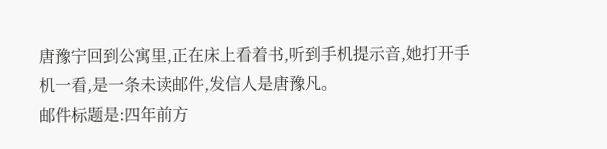唐豫宁回到公寓里,正在床上看着书,听到手机提示音,她打开手机一看,是一条未读邮件,发信人是唐豫凡。
邮件标题是:四年前方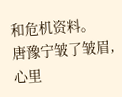和危机资料。
唐豫宁皱了皱眉,心里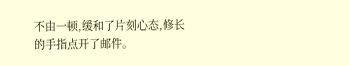不由一顿,缓和了片刻心态,修长的手指点开了邮件。